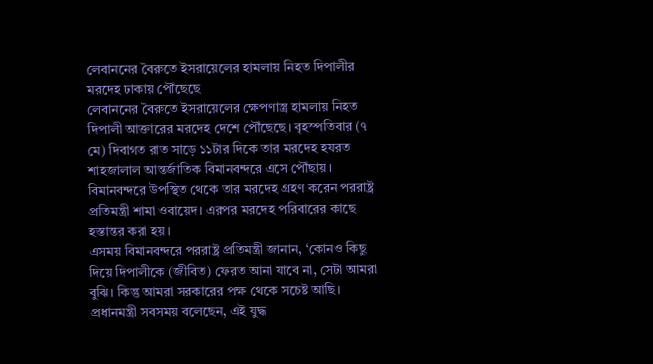লেবাননের বৈরুতে ইসরায়েলের হামলায় নিহত দিপালীর মরদেহ ঢাকায় পৌঁছেছে
লেবাননের বৈরুতে ইসরায়েলের ক্ষেপণাস্ত্র হামলায় নিহত দিপালী আক্তারের মরদেহ দেশে পৌঁছেছে। বৃহস্পতিবার (৭ মে) দিবাগত রাত সাড়ে ১১টার দিকে তার মরদেহ হযরত শাহজালাল আন্তর্জাতিক বিমানবন্দরে এসে পৌঁছায়। বিমানবন্দরে উপস্থিত থেকে তার মরদেহ গ্রহণ করেন পররাষ্ট্র প্রতিমন্ত্রী শামা ওবায়েদ। এরপর মরদেহ পরিবারের কাছে হস্তান্তর করা হয়।
এসময় বিমানবন্দরে পররাষ্ট্র প্রতিমন্ত্রী জানান, ‘কোনও কিছু দিয়ে দিপালীকে (জীবিত) ফেরত আনা যাবে না, সেটা আমরা বুঝি। কিন্তু আমরা সরকারের পক্ষ থেকে সচেষ্ট আছি। প্রধানমন্ত্রী সবসময় বলেছেন, এই যুদ্ধ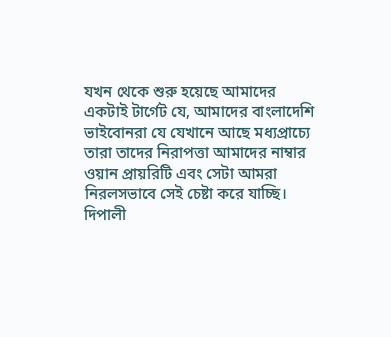যখন থেকে শুরু হয়েছে আমাদের একটাই টার্গেট যে, আমাদের বাংলাদেশি ভাইবোনরা যে যেখানে আছে মধ্যপ্রাচ্যে তারা তাদের নিরাপত্তা আমাদের নাম্বার ওয়ান প্রায়রিটি এবং সেটা আমরা নিরলসভাবে সেই চেষ্টা করে যাচ্ছি।
দিপালী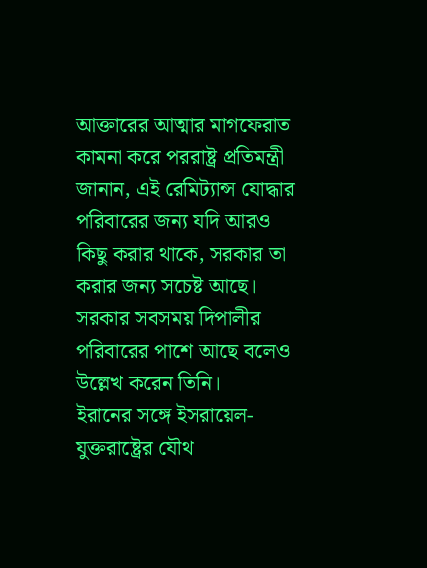আক্তারের আত্মার মাগফেরাত কামনা করে পররাষ্ট্র প্রতিমন্ত্রী জানান, এই রেমিট্যান্স যোদ্ধার পরিবারের জন্য যদি আরও কিছু করার থাকে, সরকার তা করার জন্য সচেষ্ট আছে। সরকার সবসময় দিপালীর পরিবারের পাশে আছে বলেও উল্লেখ করেন তিনি।
ইরানের সঙ্গে ইসরায়েল-যুক্তরাষ্ট্রের যৌথ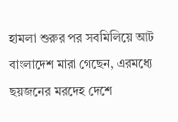হামলা শুরুর পর সবমিলিয়ে আট বাংলাদেশ মারা গেছেন, এরমধ্যে ছয়জনের মরদেহ দেশে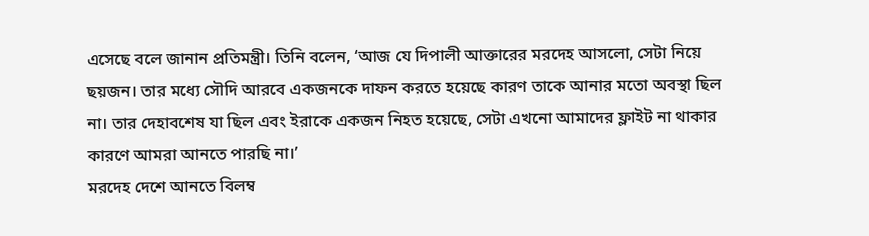এসেছে বলে জানান প্রতিমন্ত্রী। তিনি বলেন, ‘আজ যে দিপালী আক্তারের মরদেহ আসলো, সেটা নিয়ে ছয়জন। তার মধ্যে সৌদি আরবে একজনকে দাফন করতে হয়েছে কারণ তাকে আনার মতো অবস্থা ছিল না। তার দেহাবশেষ যা ছিল এবং ইরাকে একজন নিহত হয়েছে, সেটা এখনো আমাদের ফ্লাইট না থাকার কারণে আমরা আনতে পারছি না।’
মরদেহ দেশে আনতে বিলম্ব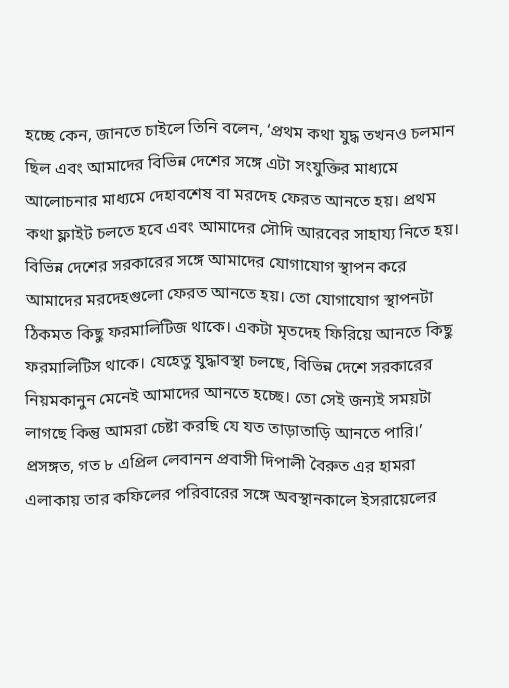হচ্ছে কেন, জানতে চাইলে তিনি বলেন, ‘প্রথম কথা যুদ্ধ তখনও চলমান ছিল এবং আমাদের বিভিন্ন দেশের সঙ্গে এটা সংযুক্তির মাধ্যমে আলোচনার মাধ্যমে দেহাবশেষ বা মরদেহ ফেরত আনতে হয়। প্রথম কথা ফ্লাইট চলতে হবে এবং আমাদের সৌদি আরবের সাহায্য নিতে হয়। বিভিন্ন দেশের সরকারের সঙ্গে আমাদের যোগাযোগ স্থাপন করে আমাদের মরদেহগুলো ফেরত আনতে হয়। তো যোগাযোগ স্থাপনটা ঠিকমত কিছু ফরমালিটিজ থাকে। একটা মৃতদেহ ফিরিয়ে আনতে কিছু ফরমালিটিস থাকে। যেহেতু যুদ্ধাবস্থা চলছে, বিভিন্ন দেশে সরকারের নিয়মকানুন মেনেই আমাদের আনতে হচ্ছে। তো সেই জন্যই সময়টা লাগছে কিন্তু আমরা চেষ্টা করছি যে যত তাড়াতাড়ি আনতে পারি।’
প্রসঙ্গত, গত ৮ এপ্রিল লেবানন প্রবাসী দিপালী বৈরুত এর হামরা এলাকায় তার কফিলের পরিবারের সঙ্গে অবস্থানকালে ইসরায়েলের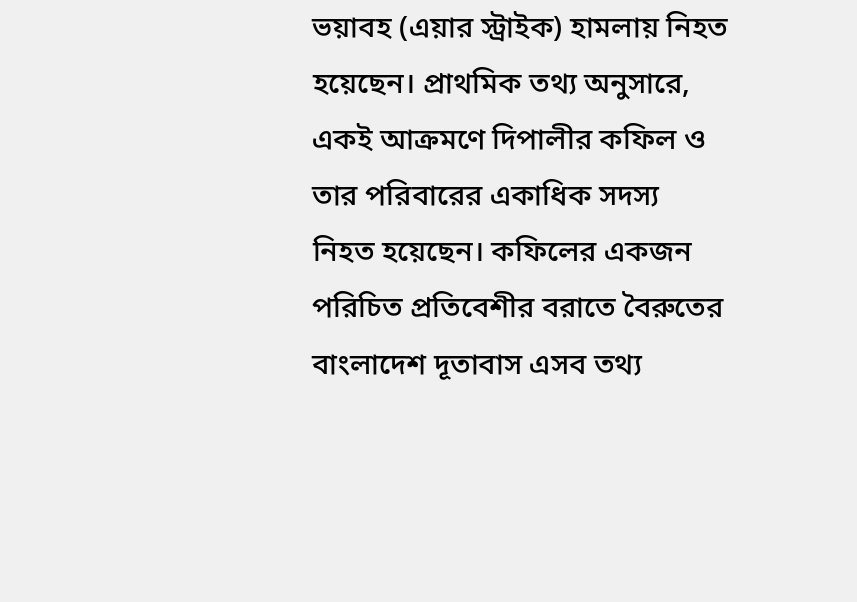ভয়াবহ (এয়ার স্ট্রাইক) হামলায় নিহত হয়েছেন। প্রাথমিক তথ্য অনুসারে, একই আক্রমণে দিপালীর কফিল ও তার পরিবারের একাধিক সদস্য নিহত হয়েছেন। কফিলের একজন পরিচিত প্রতিবেশীর বরাতে বৈরুতের বাংলাদেশ দূতাবাস এসব তথ্য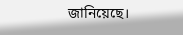জানিয়েছে।